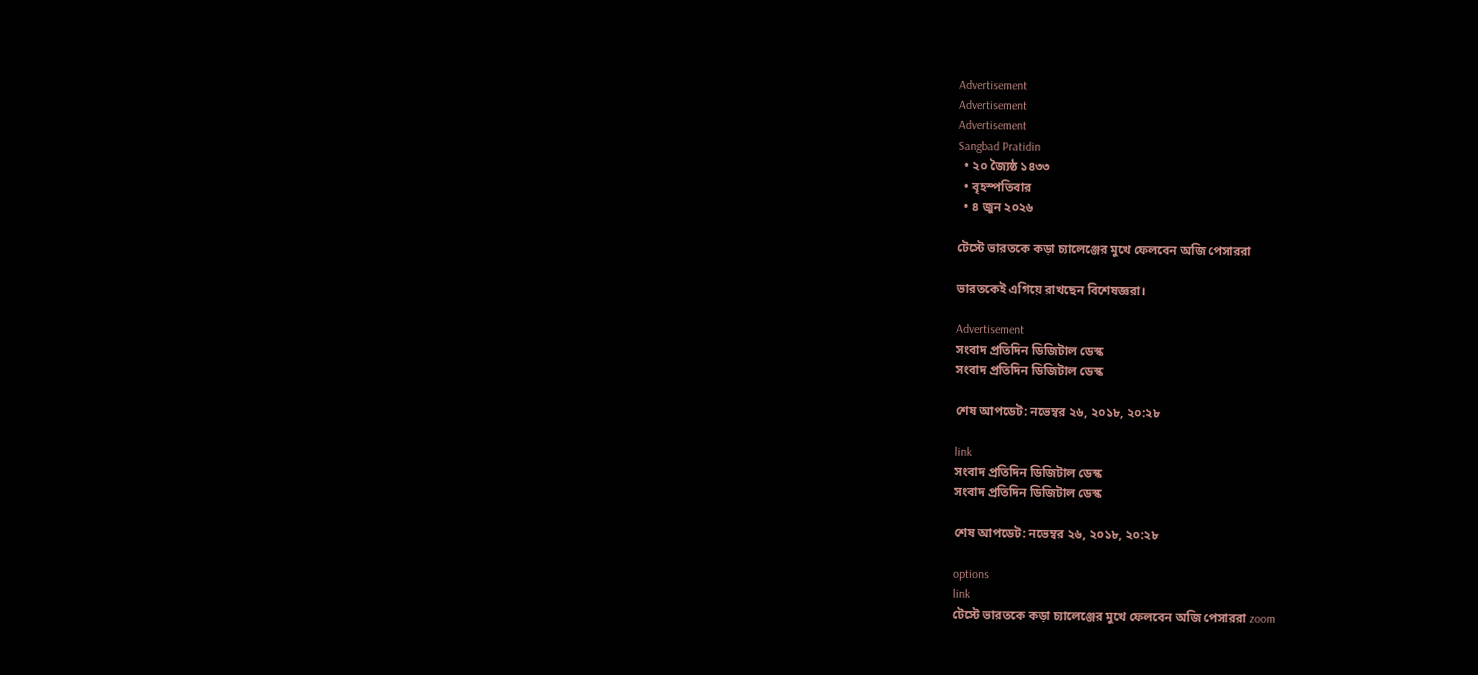Advertisement
Advertisement
Advertisement
Sangbad Pratidin
  • ২০ জ্যৈষ্ঠ ১৪৩৩
  • বৃহস্পতিবার
  • ৪ জুন ২০২৬

টেস্টে ভারতকে কড়া চ্যালেঞ্জের মুখে ফেলবেন অজি পেসাররা

ভারতকেই এগিয়ে রাখছেন বিশেষজ্ঞরা।

Advertisement
সংবাদ প্রতিদিন ডিজিটাল ডেস্ক
সংবাদ প্রতিদিন ডিজিটাল ডেস্ক

শেষ আপডেট: নভেম্বর ২৬, ২০১৮, ২০:২৮

link
সংবাদ প্রতিদিন ডিজিটাল ডেস্ক
সংবাদ প্রতিদিন ডিজিটাল ডেস্ক

শেষ আপডেট: নভেম্বর ২৬, ২০১৮, ২০:২৮

options
link
টেস্টে ভারতকে কড়া চ্যালেঞ্জের মুখে ফেলবেন অজি পেসাররা zoom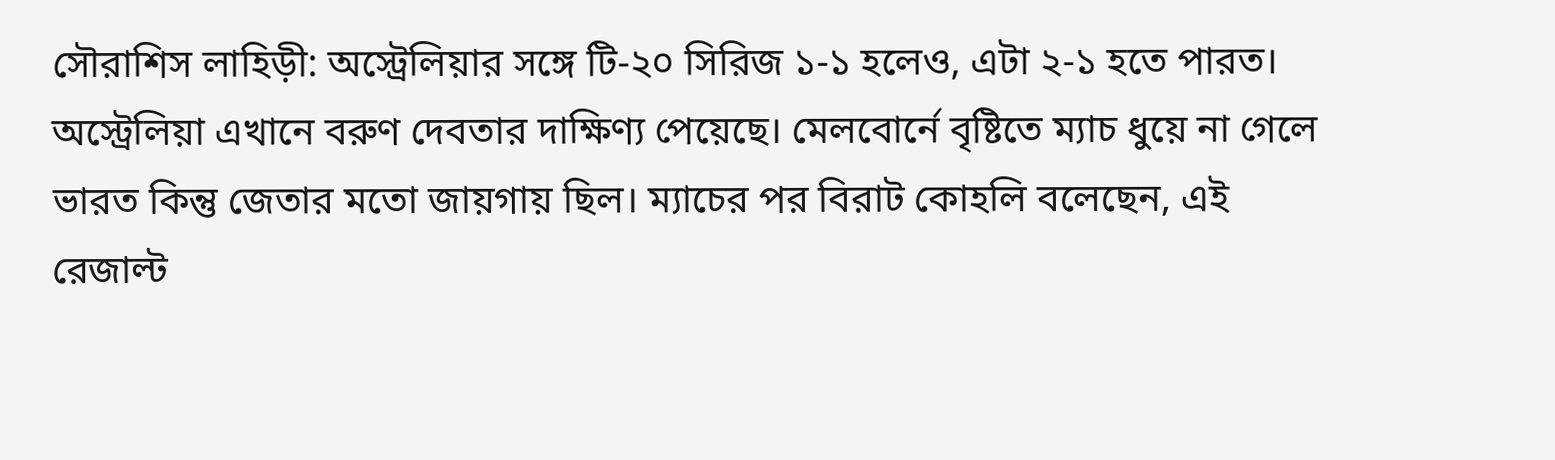সৌরাশিস লাহিড়ী: অস্ট্রেলিয়ার সঙ্গে টি-২০ সিরিজ ১-১ হলেও, এটা ২-১ হতে পারত। অস্ট্রেলিয়া এখানে বরুণ দেবতার দাক্ষিণ্য পেয়েছে। মেলবোর্নে বৃষ্টিতে ম্যাচ ধুয়ে না গেলে ভারত কিন্তু জেতার মতো জায়গায় ছিল। ম্যাচের পর বিরাট কোহলি বলেছেন, এই রেজাল্ট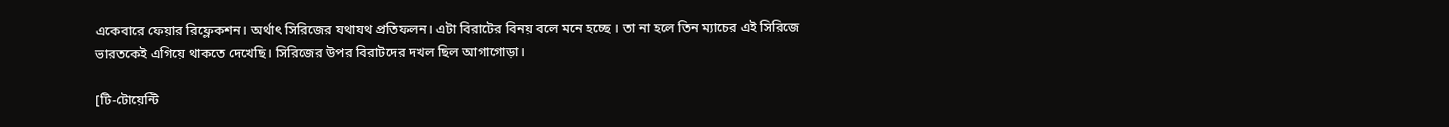একেবারে ফেয়ার রিফ্লেকশন। অর্থাৎ সিরিজের যথাযথ প্রতিফলন। এটা বিরাটের বিনয় বলে মনে হচ্ছে । তা না হলে তিন ম্যাচের এই সিরিজে ভারতকেই এগিয়ে থাকতে দেখেছি। সিরিজের উপর বিরাটদের দখল ছিল আগাগোড়া।

[টি-টোয়েন্টি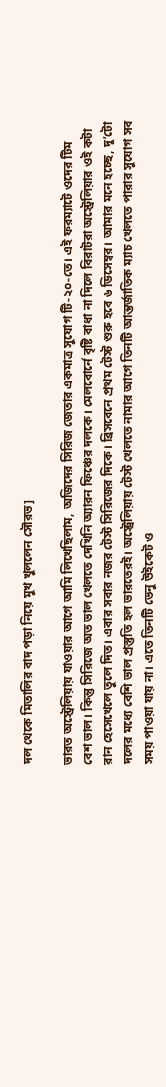দল থেকে মিতালির বাদ পড়া নিয়ে মুখ খুললেন সৌরভ]

ভারত অস্ট্রেলিয়ায় যাওয়ার আগে আমি লিখেছিলাম, অজিদের সিরিজ জেতার একমাত্র সুযোগ টি-২০-তে। এই ফরম্যাটে ওদের টিম বেশ ভাল। কিন্তু সিরিজে অত ভাল খেলতে দেখিনি অ্যারন ফিঞ্চের দলকে। মেলবোর্নে বৃষ্টি বাধা না দিলে বিরাটরা অস্ট্রেলিয়ার ওই কটা রান হেসেখেলে তুলে দিত। এবার সবার নজর টেস্ট সিরিজের দিকে। ব্রিসবেনে প্রথম টেস্ট শুরু হবে ৬ ডিসেম্বর। আমার মনে হচ্ছে, দু’টো দলের মধ্যে বেশি ভাল প্রস্তুতি হল ভারতেরই। অস্ট্রেলিয়ায় টেস্ট খেলতে নামার আগে তিনটি আন্তর্জাতিক ম্যাচ খেলতে পারার সুযোগ সব সময় পাওয়া যায় না। এতে তিনটি ভেনু উইকেট ও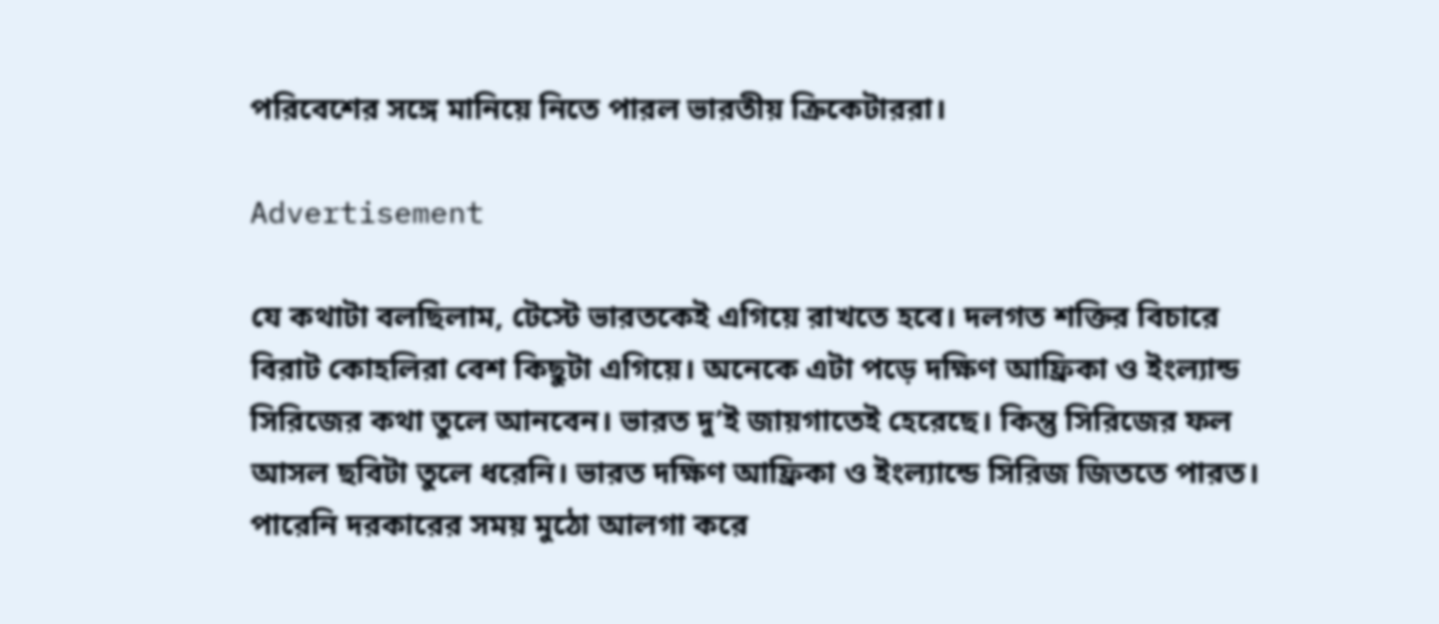পরিবেশের সঙ্গে মানিয়ে নিতে পারল ভারতীয় ক্রিকেটাররা।

Advertisement

যে কথাটা বলছিলাম, টেস্টে ভারতকেই এগিয়ে রাখতে হবে। দলগত শক্তির বিচারে বিরাট কোহলিরা বেশ কিছুটা এগিয়ে। অনেকে এটা পড়ে দক্ষিণ আফ্রিকা ও ইংল্যান্ড সিরিজের কথা তুলে আনবেন। ভারত দু’ই জায়গাতেই হেরেছে। কিন্তু সিরিজের ফল আসল ছবিটা তুলে ধরেনি। ভারত দক্ষিণ আফ্রিকা ও ইংল্যান্ডে সিরিজ জিততে পারত। পারেনি দরকারের সময় মুঠো আলগা করে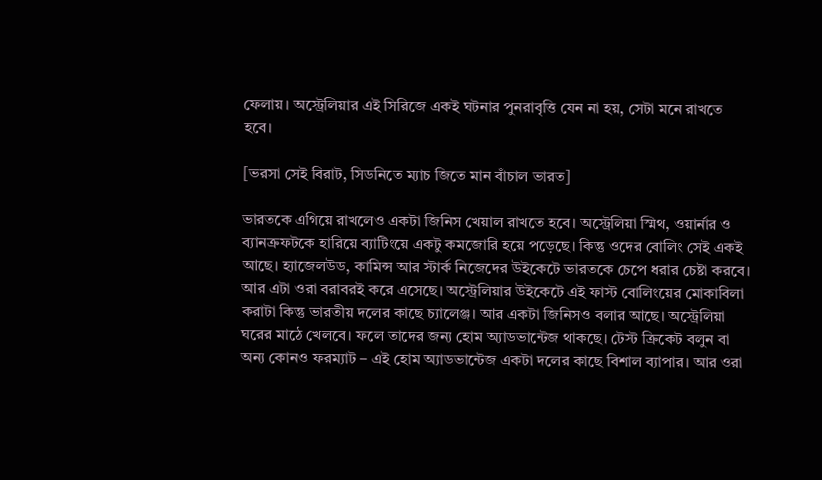ফেলায়। অস্ট্রেলিয়ার এই সিরিজে একই ঘটনার পুনরাবৃত্তি যেন না হয়, সেটা মনে রাখতে হবে।

[ভরসা সেই বিরাট, সিডনিতে ম্যাচ জিতে মান বাঁচাল ভারত]

ভারতকে এগিয়ে রাখলেও একটা জিনিস খেয়াল রাখতে হবে। অস্ট্রেলিয়া স্মিথ, ওয়ার্নার ও ব্যানক্রফটকে হারিয়ে ব্যাটিংয়ে একটু কমজোরি হয়ে পড়েছে। কিন্তু ওদের বোলিং সেই একই আছে। হ্যাজেলউড, কামিন্স আর স্টার্ক নিজেদের উইকেটে ভারতকে চেপে ধরার চেষ্টা করবে। আর এটা ওরা বরাবরই করে এসেছে। অস্ট্রেলিয়ার উইকেটে এই ফাস্ট বোলিংয়ের মোকাবিলা করাটা কিন্তু ভারতীয় দলের কাছে চ্যালেঞ্জ। আর একটা জিনিসও বলার আছে। অস্ট্রেলিয়া ঘরের মাঠে খেলবে। ফলে তাদের জন্য হোম অ্যাডভান্টেজ থাকছে। টেস্ট ক্রিকেট বলুন বা অন্য কোনও ফরম্যাট – এই হোম অ্যাডভান্টেজ একটা দলের কাছে বিশাল ব্যাপার। আর ওরা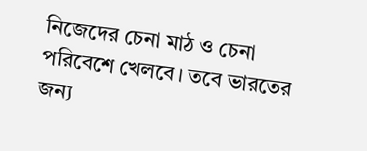নিজেদের চেনা মাঠ ও চেনা পরিবেশে খেলবে। তবে ভারতের জন্য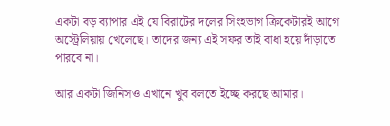একটা বড় ব্যাপার এই যে বিরাটের দলের সিংহভাগ ক্রিকেটারই আগে অস্ট্রেলিয়ায় খেলেছে। তাদের জন্য এই সফর তাই বাধা হয়ে দাঁড়াতে পারবে না।

আর একটা জিনিসও এখানে খুব বলতে ইচ্ছে করছে আমার।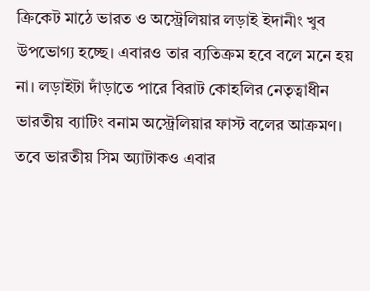ক্রিকেট মাঠে ভারত ও অস্ট্রেলিয়ার লড়াই ইদানীং খুব উপভোগ্য হচ্ছে। এবারও তার ব্যতিক্রম হবে বলে মনে হয় না। লড়াইটা দাঁড়াতে পারে বিরাট কোহলির নেতৃত্বাধীন ভারতীয় ব্যাটিং বনাম অস্ট্রেলিয়ার ফাস্ট বলের আক্রমণ। তবে ভারতীয় সিম অ্যাটাকও এবার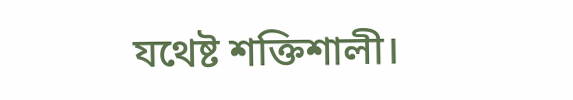যথেষ্ট শক্তিশালী।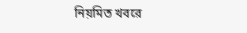নিয়মিত খবরে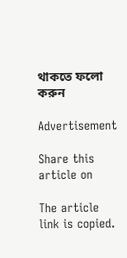থাকতে ফলো করুন

Advertisement

Share this article on

The article link is copied.